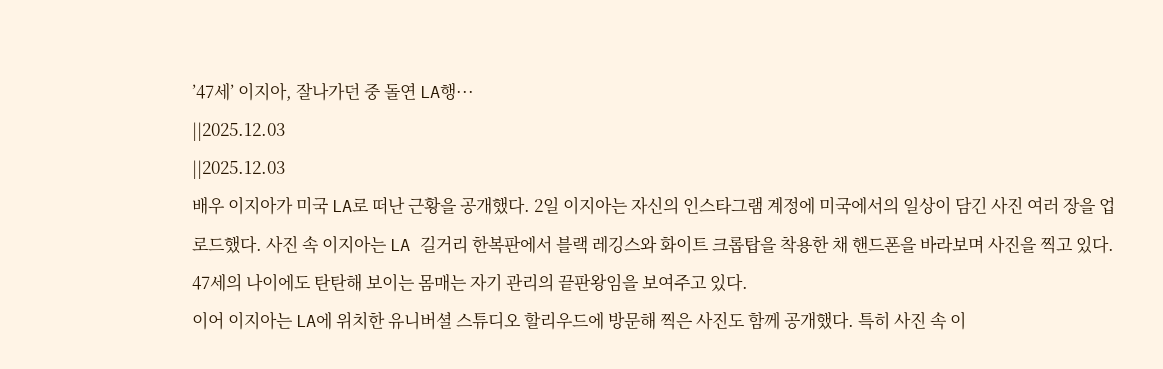’47세’ 이지아, 잘나가던 중 돌연 LA행···
||2025.12.03
||2025.12.03
배우 이지아가 미국 LA로 떠난 근황을 공개했다. 2일 이지아는 자신의 인스타그램 계정에 미국에서의 일상이 담긴 사진 여러 장을 업로드했다. 사진 속 이지아는 LA 길거리 한복판에서 블랙 레깅스와 화이트 크롭탑을 착용한 채 핸드폰을 바라보며 사진을 찍고 있다. 47세의 나이에도 탄탄해 보이는 몸매는 자기 관리의 끝판왕임을 보여주고 있다.
이어 이지아는 LA에 위치한 유니버셜 스튜디오 할리우드에 방문해 찍은 사진도 함께 공개했다. 특히 사진 속 이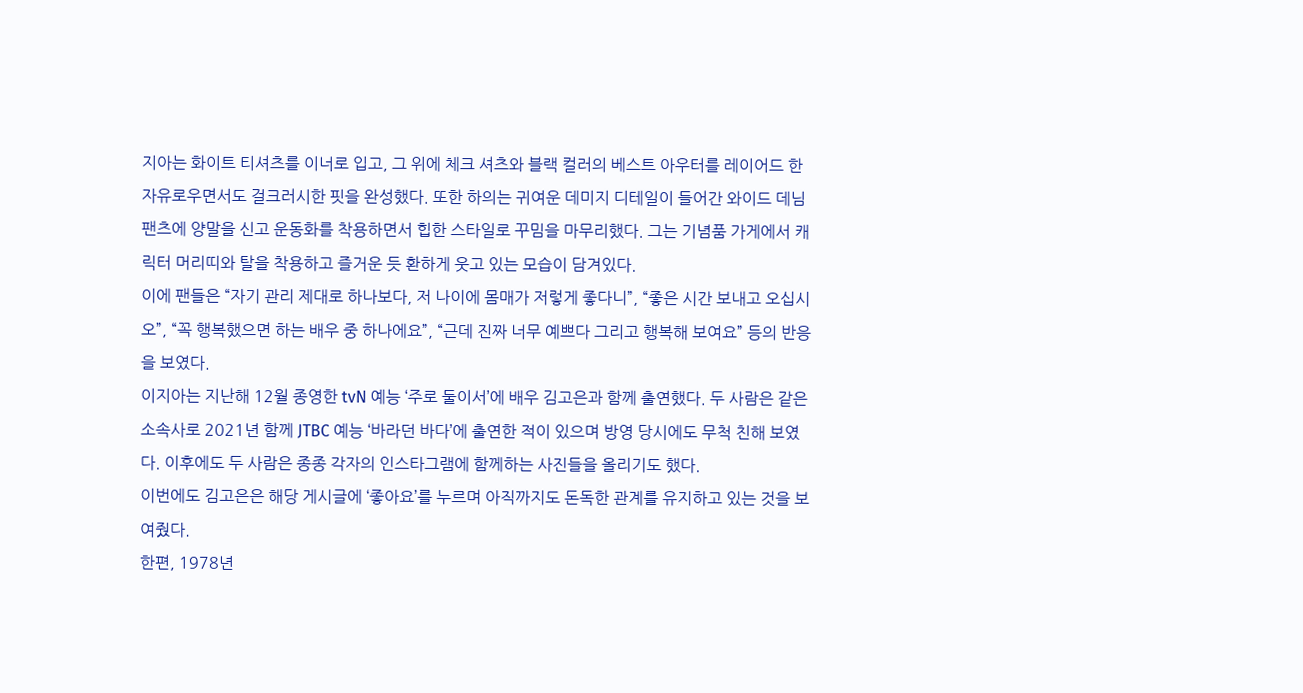지아는 화이트 티셔츠를 이너로 입고, 그 위에 체크 셔츠와 블랙 컬러의 베스트 아우터를 레이어드 한 자유로우면서도 걸크러시한 핏을 완성했다. 또한 하의는 귀여운 데미지 디테일이 들어간 와이드 데님 팬츠에 양말을 신고 운동화를 착용하면서 힙한 스타일로 꾸밈을 마무리했다. 그는 기념품 가게에서 캐릭터 머리띠와 탈을 착용하고 즐거운 듯 환하게 웃고 있는 모습이 담겨있다.
이에 팬들은 “자기 관리 제대로 하나보다, 저 나이에 몸매가 저렇게 좋다니”, “좋은 시간 보내고 오십시오”, “꼭 행복했으면 하는 배우 중 하나에요”, “근데 진짜 너무 예쁘다 그리고 행복해 보여요” 등의 반응을 보였다.
이지아는 지난해 12월 종영한 tvN 예능 ‘주로 둘이서’에 배우 김고은과 함께 출연했다. 두 사람은 같은 소속사로 2021년 함께 JTBC 예능 ‘바라던 바다’에 출연한 적이 있으며 방영 당시에도 무척 친해 보였다. 이후에도 두 사람은 종종 각자의 인스타그램에 함께하는 사진들을 올리기도 했다.
이번에도 김고은은 해당 게시글에 ‘좋아요’를 누르며 아직까지도 돈독한 관계를 유지하고 있는 것을 보여줬다.
한편, 1978년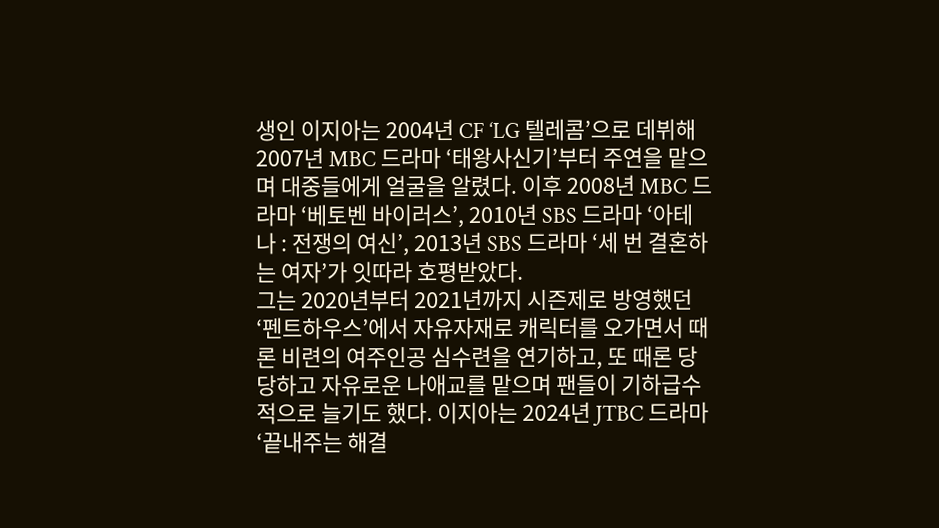생인 이지아는 2004년 CF ‘LG 텔레콤’으로 데뷔해 2007년 MBC 드라마 ‘태왕사신기’부터 주연을 맡으며 대중들에게 얼굴을 알렸다. 이후 2008년 MBC 드라마 ‘베토벤 바이러스’, 2010년 SBS 드라마 ‘아테나 : 전쟁의 여신’, 2013년 SBS 드라마 ‘세 번 결혼하는 여자’가 잇따라 호평받았다.
그는 2020년부터 2021년까지 시즌제로 방영했던 ‘펜트하우스’에서 자유자재로 캐릭터를 오가면서 때론 비련의 여주인공 심수련을 연기하고, 또 때론 당당하고 자유로운 나애교를 맡으며 팬들이 기하급수적으로 늘기도 했다. 이지아는 2024년 JTBC 드라마 ‘끝내주는 해결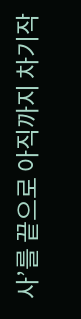사’를 끝으로 아직까지 차기작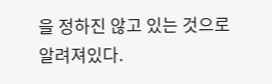을 정하진 않고 있는 것으로 알려져있다.